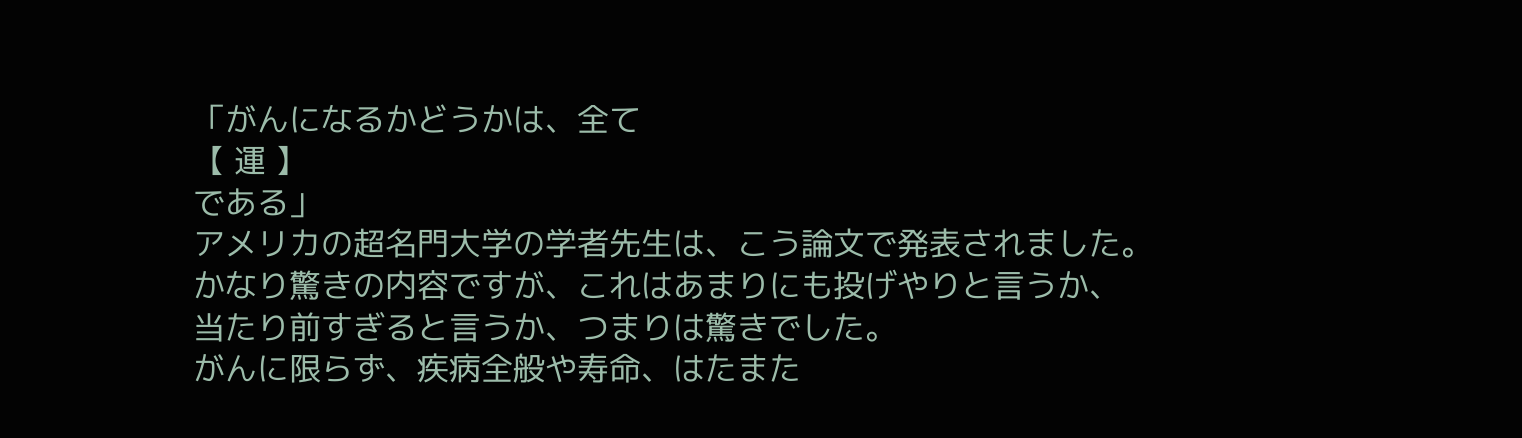「がんになるかどうかは、全て
【 運 】
である」
アメリカの超名門大学の学者先生は、こう論文で発表されました。
かなり驚きの内容ですが、これはあまりにも投げやりと言うか、
当たり前すぎると言うか、つまりは驚きでした。
がんに限らず、疾病全般や寿命、はたまた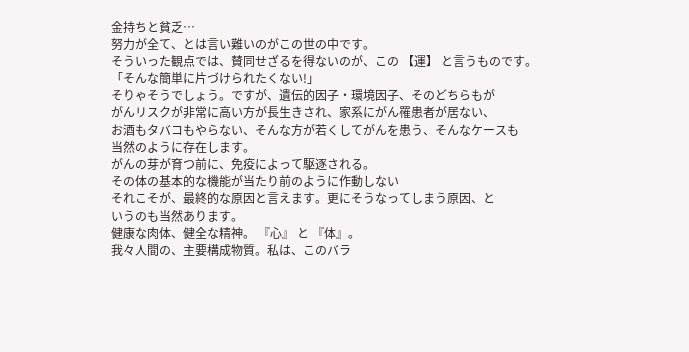金持ちと貧乏…
努力が全て、とは言い難いのがこの世の中です。
そういった観点では、賛同せざるを得ないのが、この 【運】 と言うものです。
「そんな簡単に片づけられたくない!」
そりゃそうでしょう。ですが、遺伝的因子・環境因子、そのどちらもが
がんリスクが非常に高い方が長生きされ、家系にがん罹患者が居ない、
お酒もタバコもやらない、そんな方が若くしてがんを患う、そんなケースも
当然のように存在します。
がんの芽が育つ前に、免疫によって駆逐される。
その体の基本的な機能が当たり前のように作動しない
それこそが、最終的な原因と言えます。更にそうなってしまう原因、と
いうのも当然あります。
健康な肉体、健全な精神。 『心』 と 『体』。
我々人間の、主要構成物質。私は、このバラ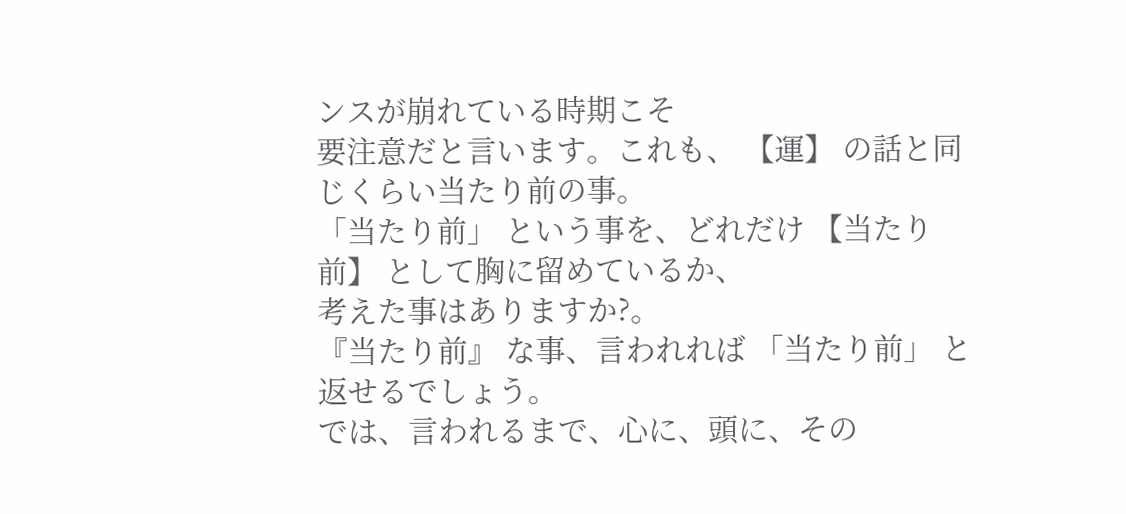ンスが崩れている時期こそ
要注意だと言います。これも、 【運】 の話と同じくらい当たり前の事。
「当たり前」 という事を、どれだけ 【当たり前】 として胸に留めているか、
考えた事はありますか?。
『当たり前』 な事、言われれば 「当たり前」 と返せるでしょう。
では、言われるまで、心に、頭に、その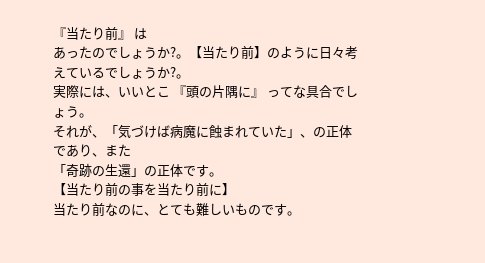『当たり前』 は
あったのでしょうか?。【当たり前】のように日々考えているでしょうか?。
実際には、いいとこ 『頭の片隅に』 ってな具合でしょう。
それが、「気づけば病魔に蝕まれていた」、の正体であり、また
「奇跡の生還」の正体です。
【当たり前の事を当たり前に】
当たり前なのに、とても難しいものです。